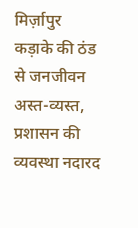मिर्ज़ापुर
कड़ाके की ठंड से जनजीवन अस्त-व्यस्त, प्रशासन की व्यवस्था नदारद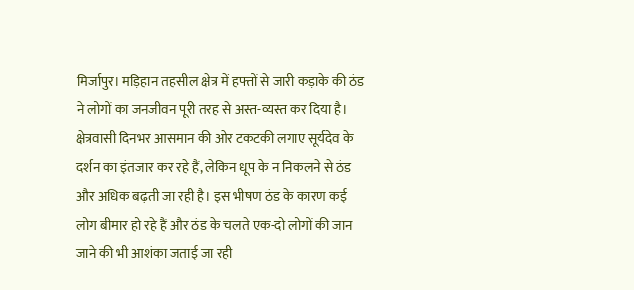मिर्जापुर। मड़िहान तहसील क्षेत्र में हफ्तों से जारी कड़ाके की ठंड ने लोगों का जनजीवन पूरी तरह से अस्त-व्यस्त कर दिया है। क्षेत्रवासी दिनभर आसमान की ओर टकटकी लगाए सूर्यदेव के दर्शन का इंतजार कर रहे हैं, लेकिन धूप के न निकलने से ठंड और अधिक बढ़ती जा रही है। इस भीषण ठंड के कारण कई लोग बीमार हो रहे हैं और ठंड के चलते एक-दो लोगों की जान जाने की भी आशंका जताई जा रही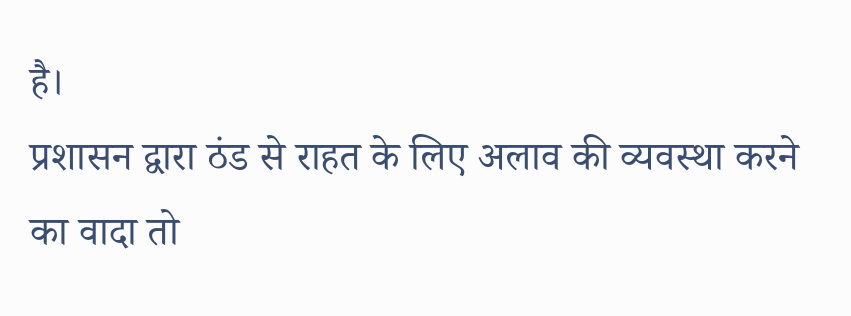है।
प्रशासन द्वारा ठंड से राहत के लिए अलाव की व्यवस्था करने का वादा तो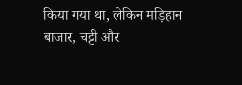किया गया था, लेकिन मड़िहान बाजार, चट्टी और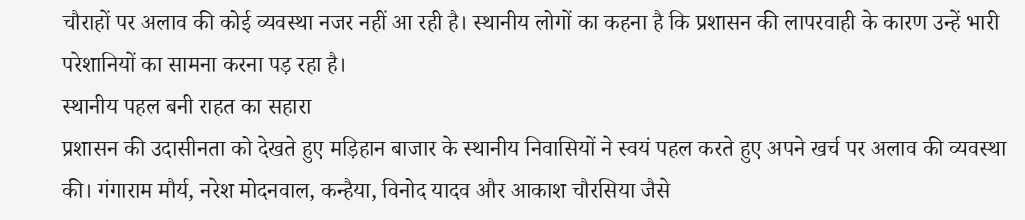चौराहों पर अलाव की कोई व्यवस्था नजर नहीं आ रही है। स्थानीय लोगों का कहना है कि प्रशासन की लापरवाही के कारण उन्हें भारी परेशानियों का सामना करना पड़ रहा है।
स्थानीय पहल बनी राहत का सहारा
प्रशासन की उदासीनता को देखते हुए मड़िहान बाजार के स्थानीय निवासियों ने स्वयं पहल करते हुए अपने खर्च पर अलाव की व्यवस्था की। गंगाराम मौर्य, नरेश मोदनवाल, कन्हैया, विनोद यादव और आकाश चौरसिया जैसे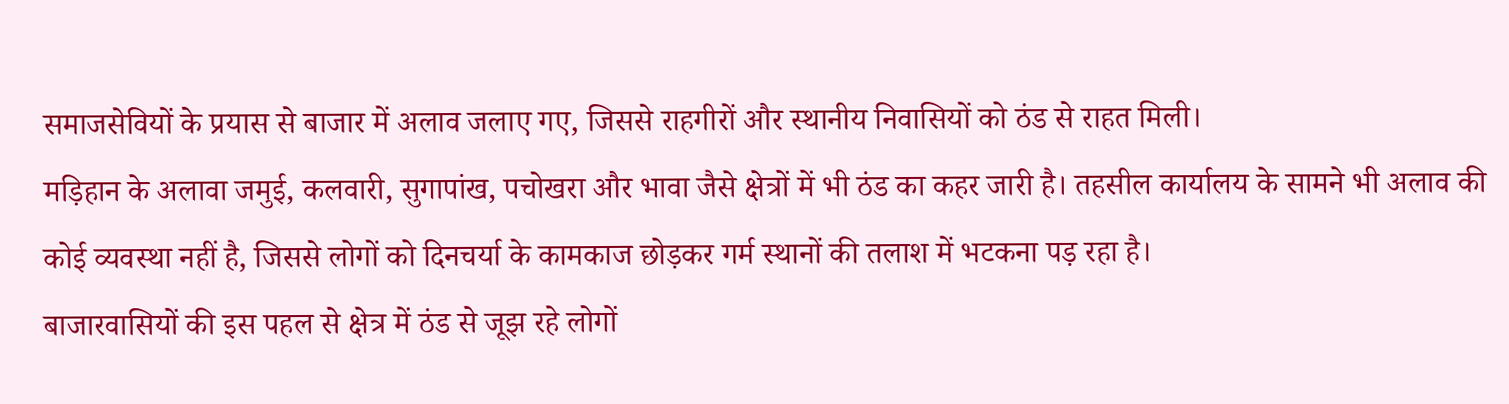समाजसेवियों के प्रयास से बाजार में अलाव जलाए गए, जिससे राहगीरों और स्थानीय निवासियों को ठंड से राहत मिली।
मड़िहान के अलावा जमुई, कलवारी, सुगापांख, पचोखरा और भावा जैसे क्षेत्रों में भी ठंड का कहर जारी है। तहसील कार्यालय के सामने भी अलाव की कोई व्यवस्था नहीं है, जिससे लोगों को दिनचर्या के कामकाज छोड़कर गर्म स्थानों की तलाश में भटकना पड़ रहा है।
बाजारवासियों की इस पहल से क्षेत्र में ठंड से जूझ रहे लोगों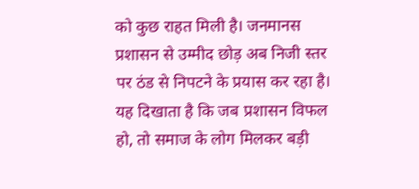को कुछ राहत मिली है। जनमानस प्रशासन से उम्मीद छोड़ अब निजी स्तर पर ठंड से निपटने के प्रयास कर रहा है। यह दिखाता है कि जब प्रशासन विफल हो, तो समाज के लोग मिलकर बड़ी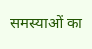समस्याओं का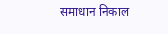समाधान निकाल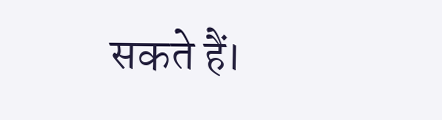सकते हैं।